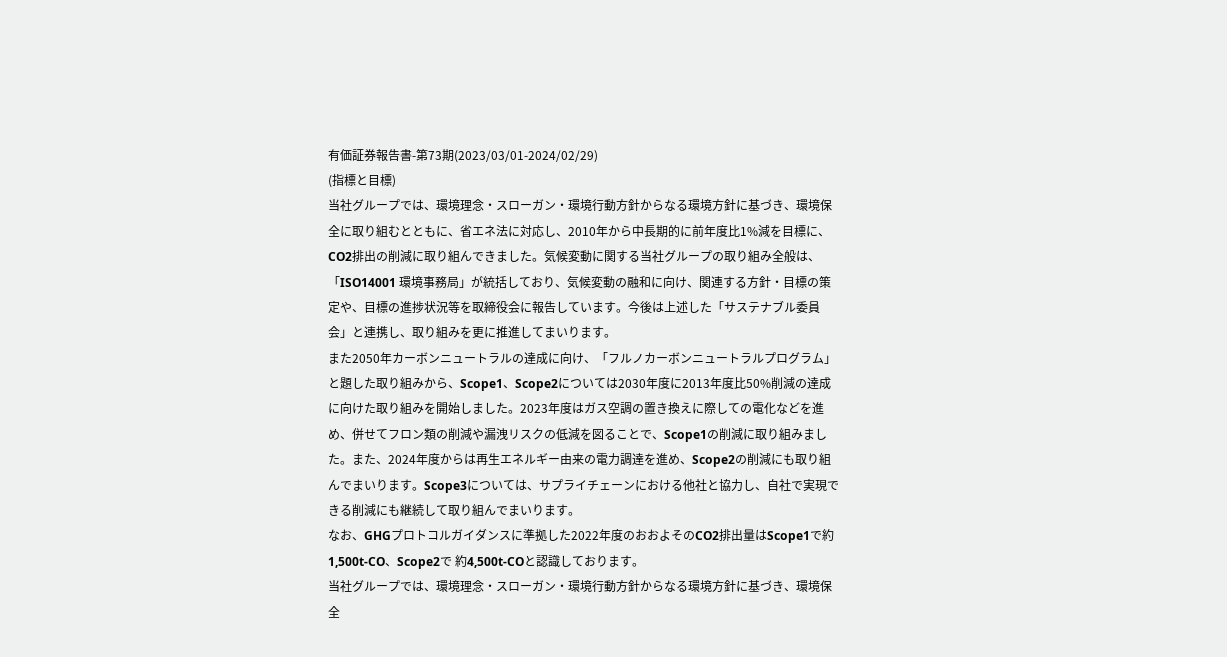有価証券報告書-第73期(2023/03/01-2024/02/29)
(指標と目標)
当社グループでは、環境理念・スローガン・環境行動方針からなる環境方針に基づき、環境保全に取り組むとともに、省エネ法に対応し、2010年から中長期的に前年度比1%減を目標に、CO2排出の削減に取り組んできました。気候変動に関する当社グループの取り組み全般は、「ISO14001 環境事務局」が統括しており、気候変動の融和に向け、関連する方針・目標の策定や、目標の進捗状況等を取締役会に報告しています。今後は上述した「サステナブル委員会」と連携し、取り組みを更に推進してまいります。
また2050年カーボンニュートラルの達成に向け、「フルノカーボンニュートラルプログラム」と題した取り組みから、Scope1、Scope2については2030年度に2013年度比50%削減の達成に向けた取り組みを開始しました。2023年度はガス空調の置き換えに際しての電化などを進め、併せてフロン類の削減や漏洩リスクの低減を図ることで、Scope1の削減に取り組みました。また、2024年度からは再生エネルギー由来の電力調達を進め、Scope2の削減にも取り組んでまいります。Scope3については、サプライチェーンにおける他社と協力し、自社で実現できる削減にも継続して取り組んでまいります。
なお、GHGプロトコルガイダンスに準拠した2022年度のおおよそのCO2排出量はScope1で約1,500t-CO、Scope2で 約4,500t-COと認識しております。
当社グループでは、環境理念・スローガン・環境行動方針からなる環境方針に基づき、環境保全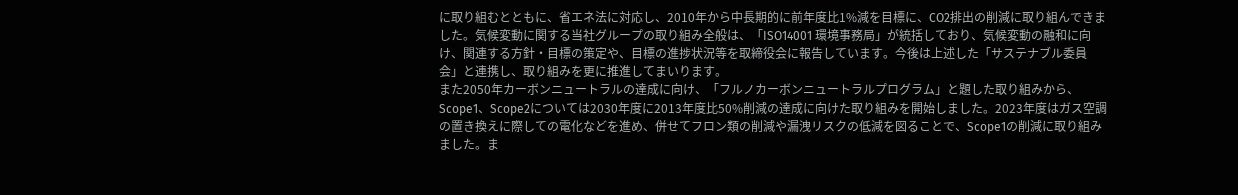に取り組むとともに、省エネ法に対応し、2010年から中長期的に前年度比1%減を目標に、CO2排出の削減に取り組んできました。気候変動に関する当社グループの取り組み全般は、「ISO14001 環境事務局」が統括しており、気候変動の融和に向け、関連する方針・目標の策定や、目標の進捗状況等を取締役会に報告しています。今後は上述した「サステナブル委員会」と連携し、取り組みを更に推進してまいります。
また2050年カーボンニュートラルの達成に向け、「フルノカーボンニュートラルプログラム」と題した取り組みから、Scope1、Scope2については2030年度に2013年度比50%削減の達成に向けた取り組みを開始しました。2023年度はガス空調の置き換えに際しての電化などを進め、併せてフロン類の削減や漏洩リスクの低減を図ることで、Scope1の削減に取り組みました。ま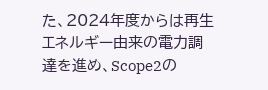た、2024年度からは再生エネルギー由来の電力調達を進め、Scope2の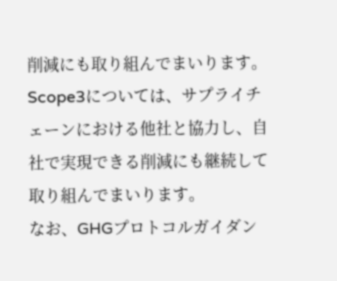削減にも取り組んでまいります。Scope3については、サプライチェーンにおける他社と協力し、自社で実現できる削減にも継続して取り組んでまいります。
なお、GHGプロトコルガイダン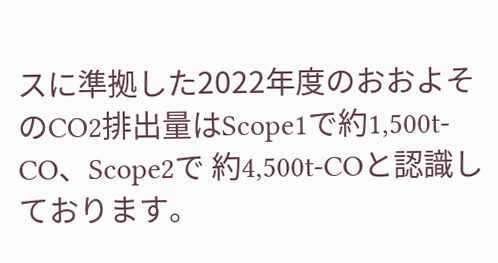スに準拠した2022年度のおおよそのCO2排出量はScope1で約1,500t-CO、Scope2で 約4,500t-COと認識しております。